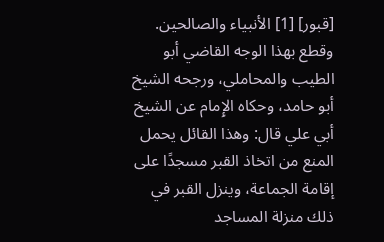[قبور] [1] الأنبياء والصالحين. وقطع بهذا الوجه القاضي أبو الطيب والمحاملي، ورجحه الشيخ أبو حامد، وحكاه الإِمام عن الشيخ أبي علي قال: وهذا القائل يحمل المنع من اتخاذ القبر مسجدًا على إقامة الجماعة، وينزل القبر في ذلك منزلة المساجد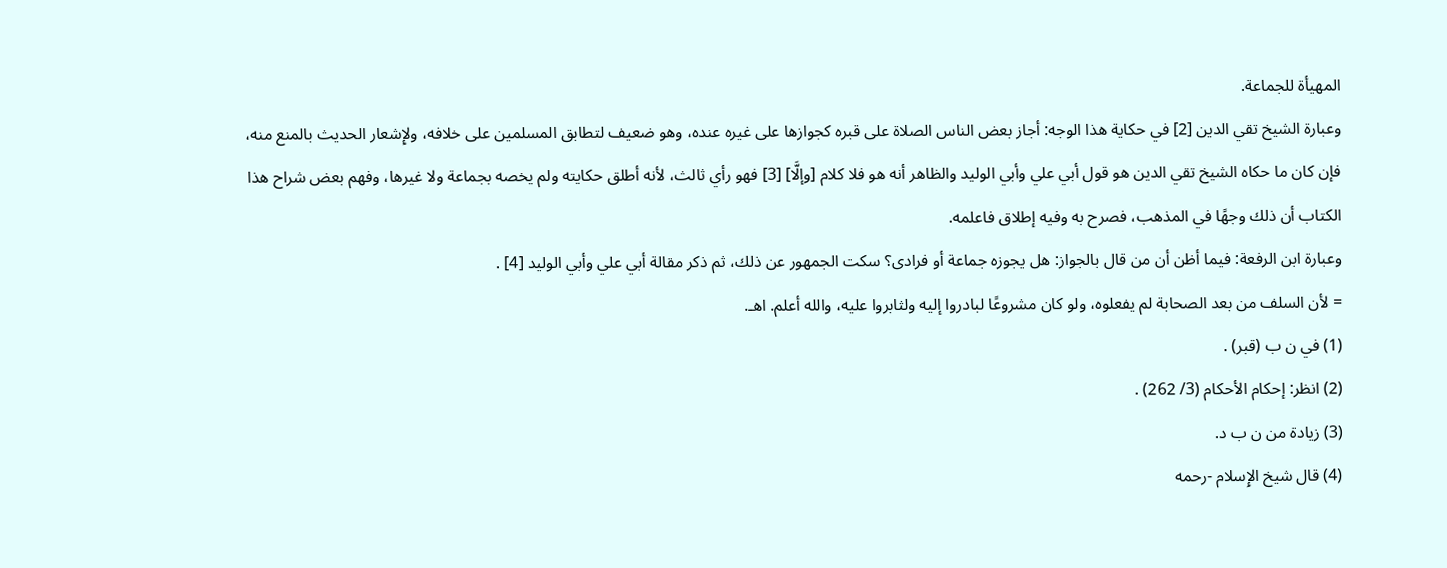المهيأة للجماعة.
وعبارة الشيخ تقي الدين [2] في حكاية هذا الوجه: أجاز بعض الناس الصلاة على قبره كجوازها على غيره عنده، وهو ضعيف لتطابق المسلمين على خلافه، ولإِشعار الحديث بالمنع منه، فإن كان ما حكاه الشيخ تقي الدين هو قول أبي علي وأبي الوليد والظاهر أنه هو فلا كلام [وإلَّا] [3] فهو رأي ثالث، لأنه أطلق حكايته ولم يخصه بجماعة ولا غيرها، وفهم بعض شراح هذا الكتاب أن ذلك وجهًا في المذهب، فصرح به وفيه إطلاق فاعلمه.
وعبارة ابن الرفعة: فيما أظن أن من قال بالجواز: هل يجوزه جماعة أو فرادى؟ سكت الجمهور عن ذلك، ثم ذكر مقالة أبي علي وأبي الوليد [4] .
= لأن السلف من بعد الصحابة لم يفعلوه، ولو كان مشروعًا لبادروا إليه ولثابروا عليه، والله أعلم. اهـ.
(1) في ن ب (قبر) .
(2) انظر: إحكام الأحكام (3/ 262) .
(3) زيادة من ن ب د.
(4) قال شيخ الإِسلام -رحمه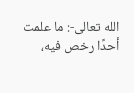الله تعالى-: ما علمت أحدًا رخص فيه،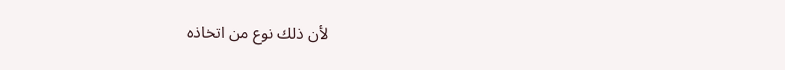لأن ذلك نوع من اتخاذه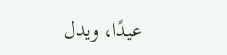عيدًا، ويدل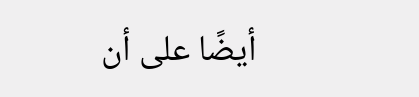أيضًا على أن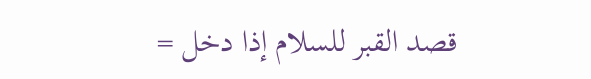قصد القبر للسلام إذا دخل =